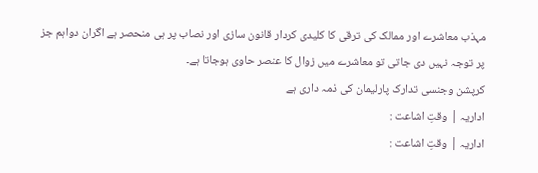مہذب معاشرے اور ممالک کی ترقی کا کلیدی کردار قانون سازی اور نصاب پر ہی منحصر ہے اگران دواہم جز پر توجہ نہیں دی جاتی تو معاشرے میں زوال کا عنصر حاوی ہوجاتا ہے۔
کرپشن وجنسی تدارک پارلیمان کی ذمہ داری ہے
اداریہ | وقتِ اشاعت :
اداریہ | وقتِ اشاعت :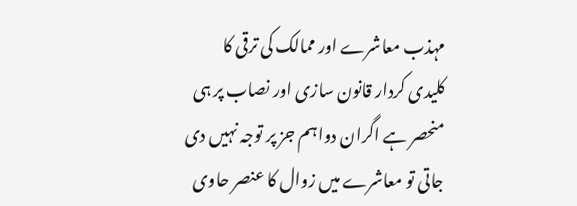مہذب معاشرے اور ممالک کی ترقی کا کلیدی کردار قانون سازی اور نصاب پر ہی منحصر ہے اگران دواہم جز پر توجہ نہیں دی جاتی تو معاشرے میں زوال کا عنصر حاوی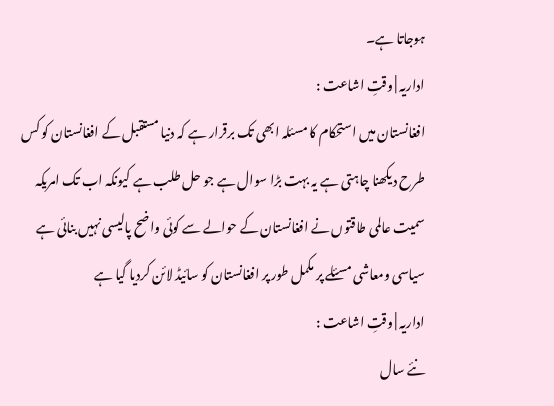ہوجاتا ہے۔
اداریہ | وقتِ اشاعت :
افغانستان میں استحکام کا مسئلہ ابھی تک برقرار ہے کہ دنیا مستقبل کے افغانستان کو کس طرح دیکھنا چاہتی ہے یہ بہت بڑا سوال ہے جو حل طلب ہے کیونکہ اب تک امریکہ سمیت عالمی طاقتوں نے افغانستان کے حوالے سے کوئی واضح پالیسی نہیں بنائی ہے سیاسی ومعاشی مسئلے پر مکمل طور پر افغانستان کو سائیڈ لائن کردیا گیا ہے
اداریہ | وقتِ اشاعت :
نئے سال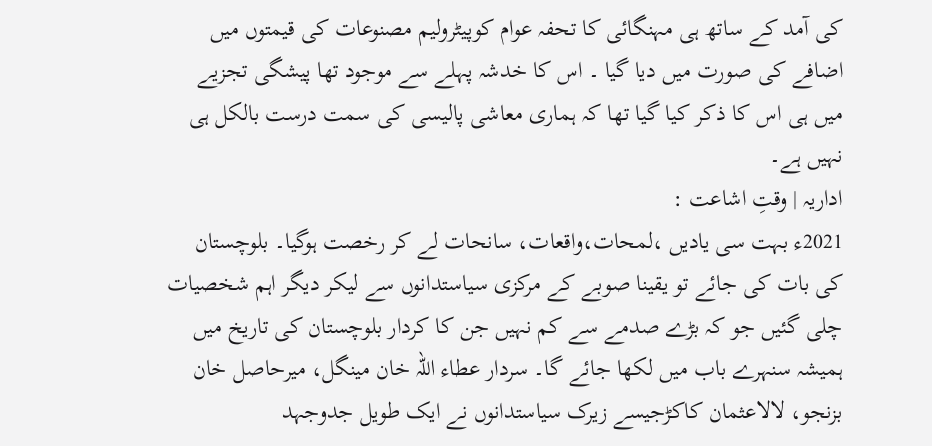کی آمد کے ساتھ ہی مہنگائی کا تحفہ عوام کوپیٹرولیم مصنوعات کی قیمتوں میں اضافے کی صورت میں دیا گیا ۔ اس کا خدشہ پہلے سے موجود تھا پیشگی تجزیے میں ہی اس کا ذکر کیا گیا تھا کہ ہماری معاشی پالیسی کی سمت درست بالکل ہی نہیں ہے۔
اداریہ | وقتِ اشاعت :
2021ء بہت سی یادیں ،لمحات،واقعات، سانحات لے کر رخصت ہوگیا۔ بلوچستان کی بات کی جائے تو یقینا صوبے کے مرکزی سیاستدانوں سے لیکر دیگر اہم شخصیات چلی گئیں جو کہ بڑے صدمے سے کم نہیں جن کا کردار بلوچستان کی تاریخ میں ہمیشہ سنہرے باب میں لکھا جائے گا۔ سردار عطاء اللہ خان مینگل، میرحاصل خان بزنجو، لالاعثمان کاکڑجیسے زیرک سیاستدانوں نے ایک طویل جدوجہد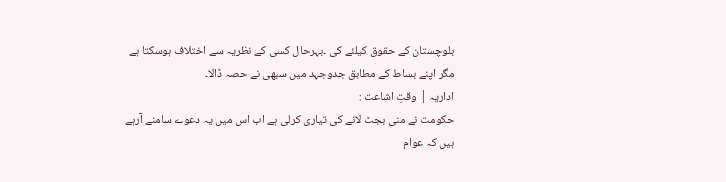بلوچستان کے حقوق کیلئے کی ۔بہرحال کسی کے نظریہ سے اختلاف ہوسکتا ہے مگر اپنے بساط کے مطابق جدوجہد میں سبھی نے حصہ ڈالا۔
اداریہ | وقتِ اشاعت :
حکومت نے منی بجٹ لانے کی تیاری کرلی ہے اب اس میں یہ دعوے سامنے آرہے ہیں کہ عوام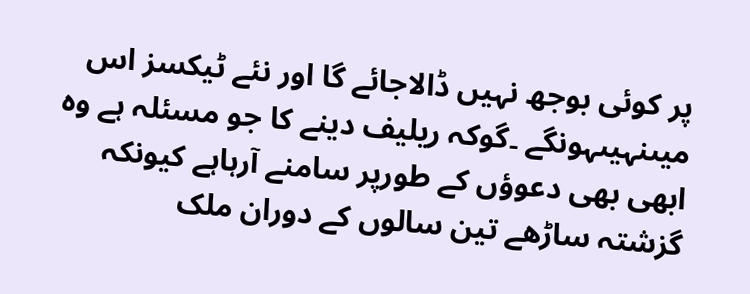پر کوئی بوجھ نہیں ڈالاجائے گا اور نئے ٹیکسز اس میںنہیںہونگے ۔گوکہ ریلیف دینے کا جو مسئلہ ہے وہ ابھی بھی دعوؤں کے طورپر سامنے آرہاہے کیونکہ گزشتہ ساڑھے تین سالوں کے دوران ملک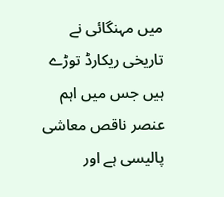میں مہنگائی نے تاریخی ریکارڈ توڑے ہیں جس میں اہم عنصر ناقص معاشی پالیسی ہے اور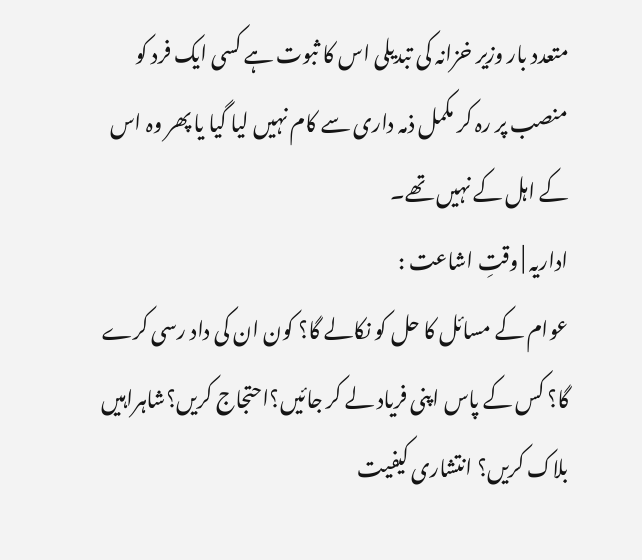متعدد بار وزیر خزانہ کی تبدیلی اس کا ثبوت ہے کسی ایک فرد کو منصب پر رہ کر مکمل ذمہ داری سے کام نہیں لیا گیا یا پھر وہ اس کے اہل کے نہیں تھے۔
اداریہ | وقتِ اشاعت :
عوام کے مسائل کا حل کو نکالے گا؟ کون ان کی داد رسی کرے گا؟ کس کے پاس اپنی فریاد لے کر جائیں؟احتجاج کریں؟شاہراہیں بلاک کریں؟ انتشاری کیفیت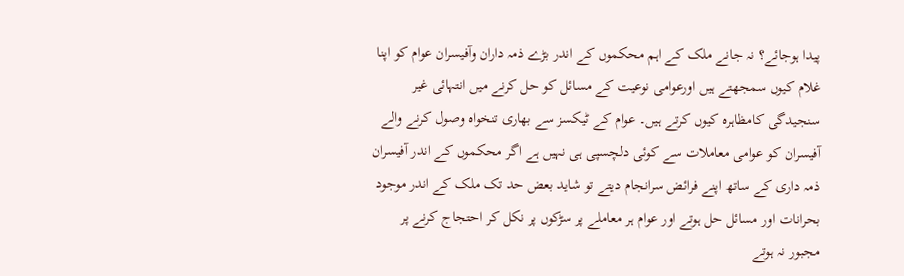پیدا ہوجائے؟ نہ جانے ملک کے اہم محکموں کے اندر بڑے ذمہ داران وآفیسران عوام کو اپنا غلام کیوں سمجھتے ہیں اورعوامی نوعیت کے مسائل کو حل کرنے میں انتہائی غیر سنجیدگی کامظاہرہ کیوں کرتے ہیں۔ عوام کے ٹیکسز سے بھاری تنخواہ وصول کرنے والے آفیسران کو عوامی معاملات سے کوئی دلچسپی ہی نہیں ہے اگر محکموں کے اندر آفیسران ذمہ داری کے ساتھ اپنے فرائض سرانجام دیتے تو شاید بعض حد تک ملک کے اندر موجود بحرانات اور مسائل حل ہوتے اور عوام ہر معاملے پر سڑکوں پر نکل کر احتجاج کرنے پر مجبور نہ ہوتے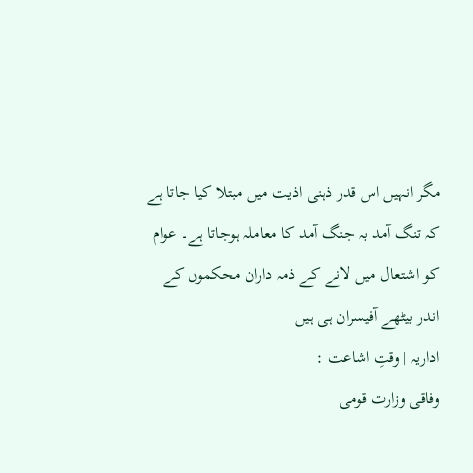مگر انہیں اس قدر ذہنی اذیت میں مبتلا کیا جاتا ہے کہ تنگ آمد بہ جنگ آمد کا معاملہ ہوجاتا ہے۔ عوام کو اشتعال میں لانے کے ذمہ داران محکموں کے اندر بیٹھے آفیسران ہی ہیں
اداریہ | وقتِ اشاعت :
وفاقی وزارت قومی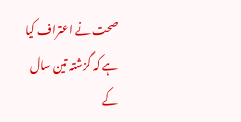صحت نے اعتراف کیا ہے کہ گزشتہ تین سال کے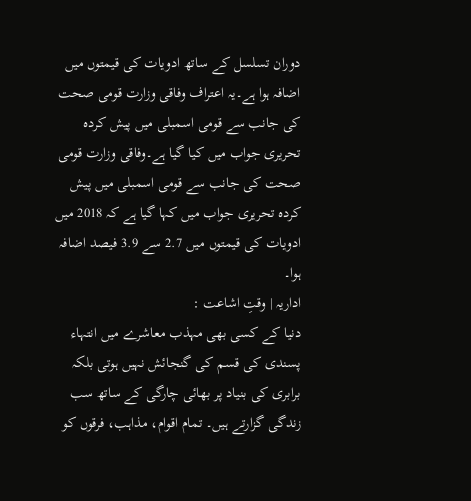دوران تسلسل کے ساتھ ادویات کی قیمتوں میں اضافہ ہوا ہے۔یہ اعتراف وفاقی وزارت قومی صحت کی جانب سے قومی اسمبلی میں پیش کردہ تحریری جواب میں کیا گیا ہے۔وفاقی وزارت قومی صحت کی جانب سے قومی اسمبلی میں پیش کردہ تحریری جواب میں کہا گیا ہے کہ 2018 میں ادویات کی قیمتوں میں 2.7 سے 3.9 فیصد اضافہ ہوا۔
اداریہ | وقتِ اشاعت :
دنیا کے کسی بھی مہذب معاشرے میں انتہاء پسندی کی قسم کی گنجائش نہیں ہوتی بلکہ برابری کی بنیاد پر بھائی چارگی کے ساتھ سب زندگی گزارتے ہیں۔ تمام اقوام، مذاہب، فرقوں کو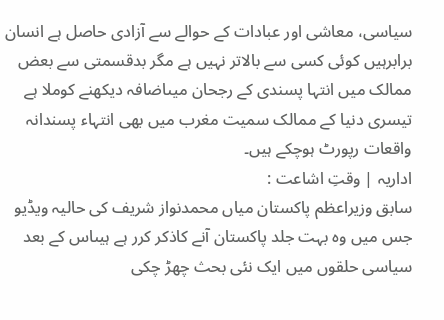سیاسی، معاشی اور عبادات کے حوالے سے آزادی حاصل ہے انسان برابرہیں کوئی کسی سے بالاتر نہیں ہے مگر بدقسمتی سے بعض ممالک میں انتہا پسندی کے رجحان میںاضافہ دیکھنے کوملا ہے تیسری دنیا کے ممالک سمیت مغرب میں بھی انتہاء پسندانہ واقعات رپورٹ ہوچکے ہیں۔
اداریہ | وقتِ اشاعت :
سابق وزیراعظم پاکستان میاں محمدنواز شریف کی حالیہ ویڈیو جس میں وہ بہت جلد پاکستان آنے کاذکر کرر ہے ہیںاس کے بعد سیاسی حلقوں میں ایک نئی بحث چھڑ چکی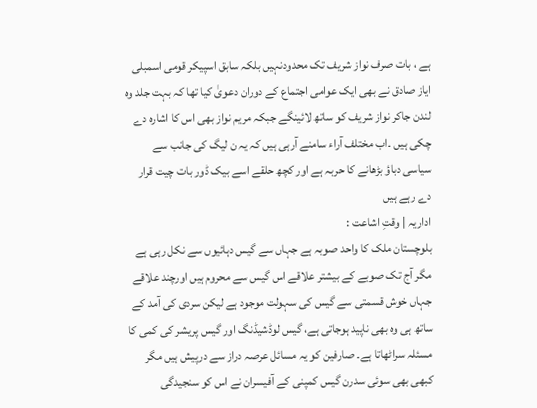ہے ، بات صرف نواز شریف تک محدودنہیں بلکہ سابق اسپیکر قومی اسمبلی ایاز صادق نے بھی ایک عوامی اجتماع کے دوران دعویٰ کیا تھا کہ بہت جلد وہ لندن جاکر نواز شریف کو ساتھ لائینگے جبکہ مریم نواز بھی اس کا اشارہ دے چکی ہیں ۔اب مختلف آراء سامنے آرہی ہیں کہ یہ ن لیگ کی جانب سے سیاسی دباؤ بڑھانے کا حربہ ہے اور کچھ حلقے اسے بیک ڈور بات چیت قرار دے رہے ہیں
اداریہ | وقتِ اشاعت :
بلوچستان ملک کا واحد صوبہ ہے جہاں سے گیس دہائیوں سے نکل رہی ہے مگر آج تک صوبے کے بیشتر علاقے اس گیس سے محروم ہیں اورچند علاقے جہاں خوش قسمتی سے گیس کی سہولت موجود ہے لیکن سردی کی آمد کے ساتھ ہی وہ بھی ناپید ہوجاتی ہے، گیس لوڈشیڈنگ اور گیس پریشر کی کمی کا مسئلہ سراٹھاتا ہے۔ صارفین کو یہ مسائل عرصہ دراز سے درپیش ہیں مگر کبھی بھی سوئی سدرن گیس کمپنی کے آفیسران نے اس کو سنجیدگی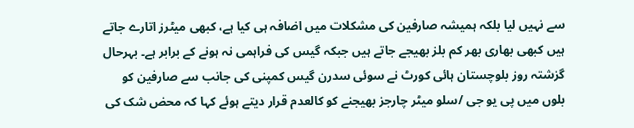سے نہیں لیا بلکہ ہمیشہ صارفین کی مشکلات میں اضافہ ہی کیا ہے، کبھی میٹرز اتارے جاتے ہیں کبھی بھاری بھر کم بلز بھیجے جاتے ہیں جبکہ گیس کی فراہمی نہ ہونے کے برابر ہے۔ بہرحال گزشتہ روز بلوچستان ہائی کورٹ نے سوئی سدرن گیس کمپنی کی جانب سے صارفین کو بلوں میں پی یو جی /سلو میٹر چارجز بھیجنے کو کالعدم قرار دیتے ہوئے کہا کہ محض شک کی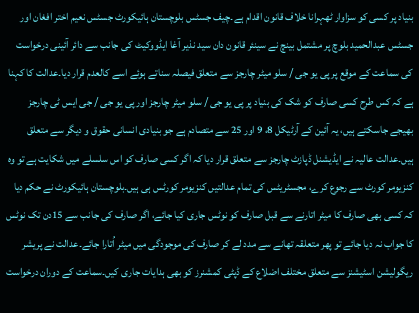بنیاد پر کسی کو سزاوار ٹھہرانا خلاف قانون اقدام ہے۔چیف جسٹس بلوچستان ہائیکورٹ جسٹس نعیم اختر افغان اور جسٹس عبدالحمید بلوچ پر مشتمل بینچ نے سینئر قانون دان سید نذیر آغا ایڈووکیٹ کی جانب سے دائر آئینی درخواست کی سماعت کے موقع پر پی یو جی / سلو میٹر چارجز سے متعلق فیصلہ سناتے ہوئے اسے کالعدم قرار دیا۔عدالت کا کہنا ہے کہ کس طرح کسی صارف کو شک کی بنیاد پر پی یو جی / سلو میٹر چارجز اور پی یو جی / جی ایس ٹی چارجز بھیجے جاسکتے ہیں، یہ آئین کے آرٹیکل 8، 9 اور 25 سے متصادم ہے جو بنیادی انسانی حقوق و دیگر سے متعلق ہیں۔عدالت عالیہ نے ایڈیشنل ڈپازٹ چارجز سے متعلق قرار دیا کہ اگر کسی صارف کو اس سلسلے میں شکایت ہے تو وہ کنزیومر کورٹ سے رجوع کرے، مجسٹریٹس کی تمام عدالتیں کنزیومر کورٹس ہی ہیں۔بلوچستان ہائیکورٹ نے حکم دیا کہ کسی بھی صارف کا میٹر اتارنے سے قبل صارف کو نوٹس جاری کیا جائے، اگر صارف کی جانب سے 15دن تک نوٹس کا جواب نہ دیا جائے تو پھر متعلقہ تھانے سے مدد لے کر صارف کی موجودگی میں میٹر اُتارا جائے۔عدالت نے پریشر ریگولیشن اسٹیشنز سے متعلق مختلف اضلاع کے ڈپٹی کمشنرز کو بھی ہدایات جاری کیں۔سماعت کے دوران درخواست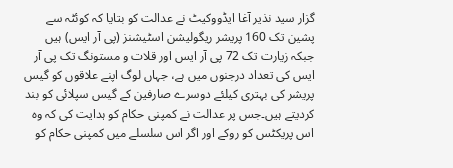گزار سید نذیر آغا ایڈووکیٹ نے عدالت کو بتایا کہ کوئٹہ سے پشین تک 160 پریشر ریگولیشن اسٹیشنز (پی آر ایس) ہیں جبکہ زیارت تک 72 پی آر ایس اور قلات و مستونگ تک پی آر ایس کی تعداد درجنوں میں ہے، جہاں لوگ اپنے علاقوں کو گیس پریشر کی بہتری کیلئے دوسرے صارفین کے گیس سپلائی کو بند کردیتے ہیں۔جس پر عدالت نے کمپنی حکام کو ہدایت کی کہ وہ اس پریکٹس کو روکے اور اگر اس سلسلے میں کمپنی حکام کو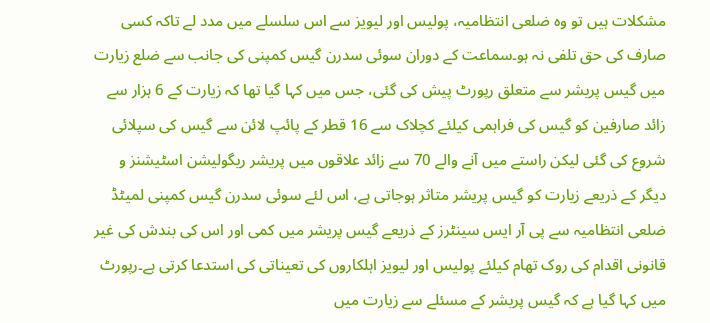مشکلات ہیں تو وہ ضلعی انتظامیہ، پولیس اور لیویز سے اس سلسلے میں مدد لے تاکہ کسی صارف کی حق تلفی نہ ہو۔سماعت کے دوران سوئی سدرن گیس کمپنی کی جانب سے ضلع زیارت میں گیس پریشر سے متعلق رپورٹ پیش کی گئی، جس میں کہا گیا تھا کہ زیارت کے 6 ہزار سے زائد صارفین کو گیس کی فراہمی کیلئے کچلاک سے 16 قطر کے پائپ لائن سے گیس کی سپلائی شروع کی گئی لیکن راستے میں آنے والے 70 سے زائد علاقوں میں پریشر ریگولیشن اسٹیشنز و دیگر کے ذریعے زیارت کو گیس پریشر متاثر ہوجاتی ہے، اس لئے سوئی سدرن گیس کمپنی لمیٹڈ ضلعی انتظامیہ سے پی آر ایس سینٹرز کے ذریعے گیس پریشر میں کمی اور اس کی بندش کی غیر قانونی اقدام کی روک تھام کیلئے پولیس اور لیویز اہلکاروں کی تعیناتی کی استدعا کرتی ہے۔رپورٹ میں کہا گیا ہے کہ گیس پریشر کے مسئلے سے زیارت میں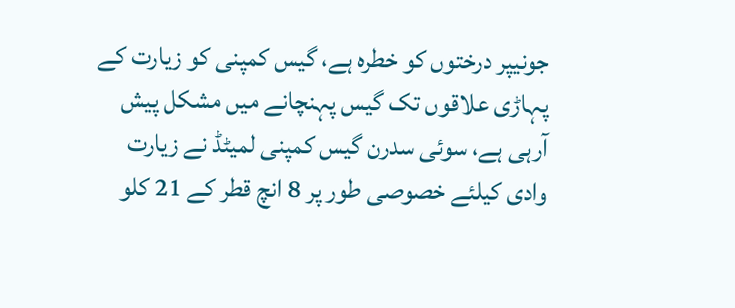جونیپر درختوں کو خطرہ ہے، گیس کمپنی کو زیارت کے پہاڑی علاقوں تک گیس پہنچانے میں مشکل پیش آرہی ہے، سوئی سدرن گیس کمپنی لمیٹڈ نے زیارت وادی کیلئے خصوصی طور پر 8 انچ قطر کے 21 کلو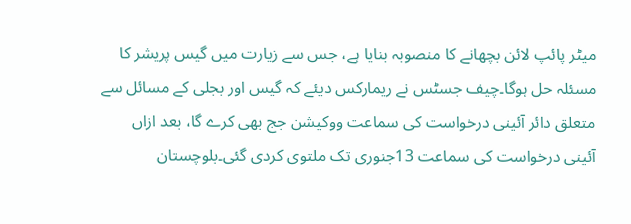میٹر پائپ لائن بچھانے کا منصوبہ بنایا ہے، جس سے زیارت میں گیس پریشر کا مسئلہ حل ہوگا۔چیف جسٹس نے ریمارکس دیئے کہ گیس اور بجلی کے مسائل سے متعلق دائر آئینی درخواست کی سماعت ووکیشن جج بھی کرے گا، بعد ازاں آئینی درخواست کی سماعت 13جنوری تک ملتوی کردی گئی۔بلوچستان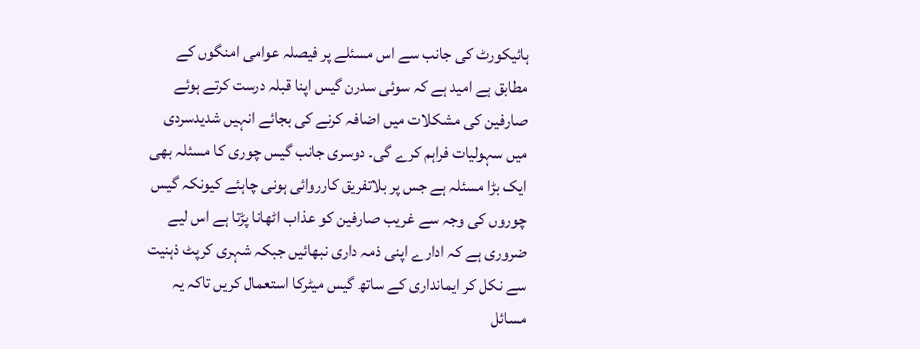ہائیکورٹ کی جانب سے اس مسئلے پر فیصلہ عوامی امنگوں کے مطابق ہے امید ہے کہ سوئی سدرن گیس اپنا قبلہ درست کرتے ہوئے صارفین کی مشکلات میں اضافہ کرنے کی بجائے انہیں شدیدسردی میں سہولیات فراہم کرے گی۔ دوسری جانب گیس چوری کا مسئلہ بھی ایک بڑا مسئلہ ہے جس پر بلاتفریق کارروائی ہونی چاہئے کیونکہ گیس چوروں کی وجہ سے غریب صارفین کو عذاب اٹھانا پڑتا ہے اس لیے ضروری ہے کہ ادارے اپنی ذمہ داری نبھائیں جبکہ شہری کرپٹ ذہنیت سے نکل کر ایمانداری کے ساتھ گیس میٹرکا استعمال کریں تاکہ یہ مسائل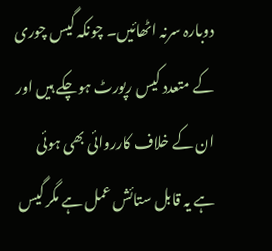دوبارہ سرنہ اٹھائیں۔ چونکہ گیس چوری کے متعدد کیس رپورٹ ہوچکے ہیں اور ان کے خلاف کارروائی بھی ہوئی ہے یہ قابل ستائش عمل ہے مگر گیس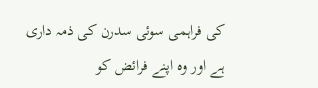کی فراہمی سوئی سدرن کی ذمہ داری ہے اور وہ اپنے فرائض کو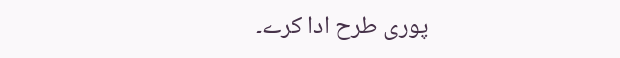پوری طرح ادا کرے۔